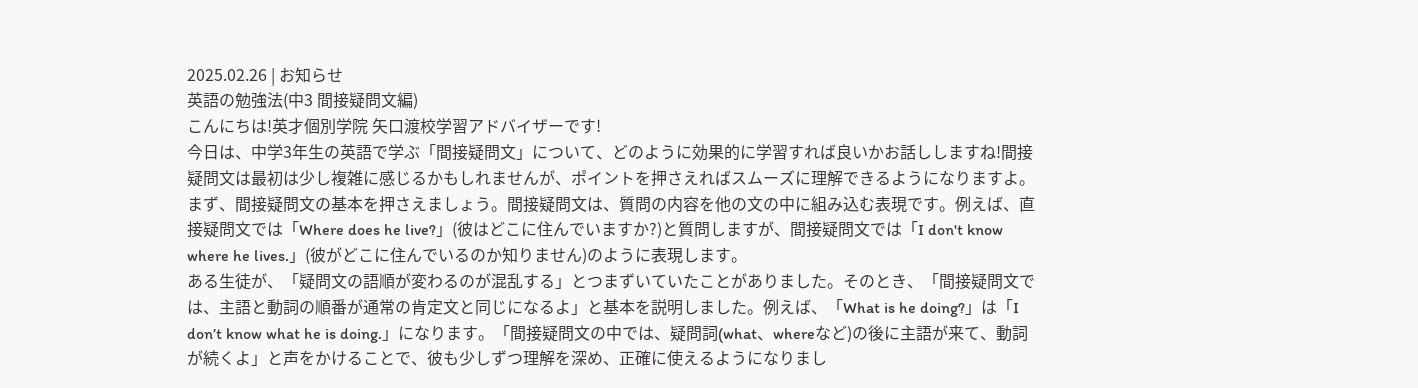2025.02.26 | お知らせ
英語の勉強法(中3 間接疑問文編)
こんにちは!英才個別学院 矢口渡校学習アドバイザーです!
今日は、中学3年生の英語で学ぶ「間接疑問文」について、どのように効果的に学習すれば良いかお話ししますね!間接疑問文は最初は少し複雑に感じるかもしれませんが、ポイントを押さえればスムーズに理解できるようになりますよ。
まず、間接疑問文の基本を押さえましょう。間接疑問文は、質問の内容を他の文の中に組み込む表現です。例えば、直接疑問文では「Where does he live?」(彼はどこに住んでいますか?)と質問しますが、間接疑問文では「I don't know where he lives.」(彼がどこに住んでいるのか知りません)のように表現します。
ある生徒が、「疑問文の語順が変わるのが混乱する」とつまずいていたことがありました。そのとき、「間接疑問文では、主語と動詞の順番が通常の肯定文と同じになるよ」と基本を説明しました。例えば、「What is he doing?」は「I don’t know what he is doing.」になります。「間接疑問文の中では、疑問詞(what、whereなど)の後に主語が来て、動詞が続くよ」と声をかけることで、彼も少しずつ理解を深め、正確に使えるようになりまし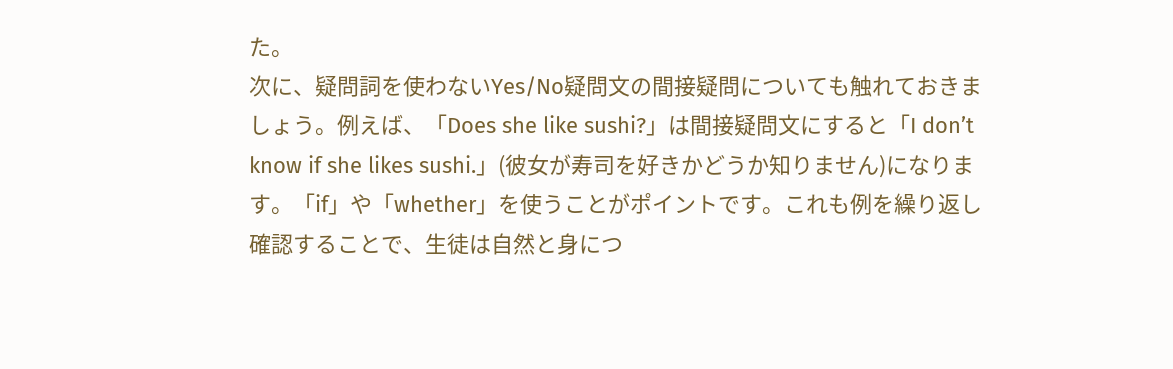た。
次に、疑問詞を使わないYes/No疑問文の間接疑問についても触れておきましょう。例えば、「Does she like sushi?」は間接疑問文にすると「I don’t know if she likes sushi.」(彼女が寿司を好きかどうか知りません)になります。「if」や「whether」を使うことがポイントです。これも例を繰り返し確認することで、生徒は自然と身につ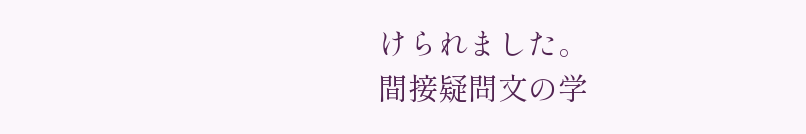けられました。
間接疑問文の学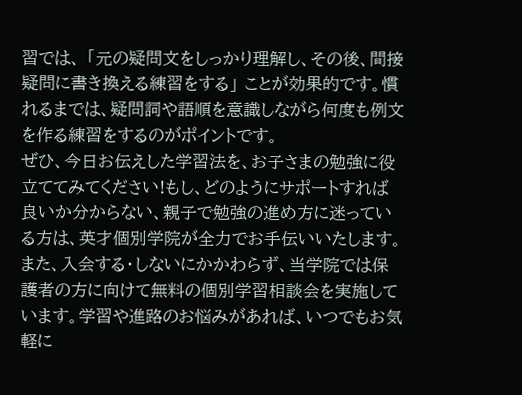習では、 「元の疑問文をしっかり理解し、その後、間接疑問に書き換える練習をする」 ことが効果的です。慣れるまでは、疑問詞や語順を意識しながら何度も例文を作る練習をするのがポイントです。
ぜひ、今日お伝えした学習法を、お子さまの勉強に役立ててみてください!もし、どのようにサポートすれば良いか分からない、親子で勉強の進め方に迷っている方は、英才個別学院が全力でお手伝いいたします。
また、入会する・しないにかかわらず、当学院では保護者の方に向けて無料の個別学習相談会を実施しています。学習や進路のお悩みがあれば、いつでもお気軽に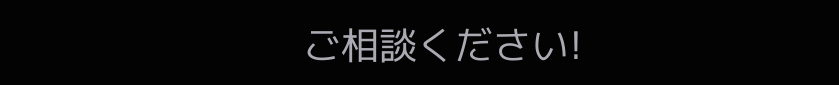ご相談ください!